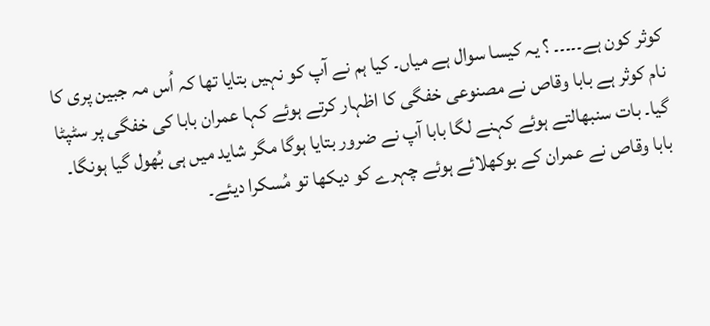کوثر کون ہے۔۔۔۔۔ ؟ یہ کیسا سوال ہے میاں۔ کیا ہم نے آپ کو نہیں بتایا تھا کہ اُس مہ جبین پری کا نام کوثر ہے بابا وقاص نے مصنوعی خفگی کا اظہار کرتے ہوئے کہا عمران بابا کی خفگی پر سٹپٹا گیا۔ بات سنبھالتے ہوئے کہنے لگا بابا آپ نے ضرور بتایا ہوگا مگر شاید میں ہی بُھول گیا ہونگا۔
بابا وقاص نے عمران کے بوکھلائے ہوئے چہرے کو دیکھا تو مُسکرا دیئے۔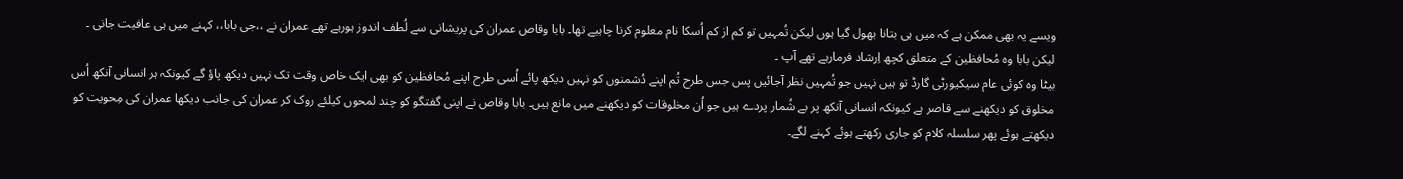ویسے یہ بھی ممکن ہے کہ میں ہی بتانا بھول گیا ہوں لیکن تُمہیں تو کم از کم اُسکا نام معلوم کرنا چاہیے تھا۔ بابا وقاص عمران کی پریشانی سے لُطف اندوز ہورہے تھے عمران نے ،،جی بابا،، کہنے میں ہی عافیت جانی ۔
لیکن بابا وہ مُحافظین کے متعلق کچھ اِرشاد فرمارہے تھے آپ ۔
بیٹا وہ کوئی عام سیکیورٹی گارڈ تو ہیں نہیں جو تُمہیں نظر آجائیں پس جس طرح تُم اپنے دُشمنوں کو نہیں دیکھ پائے اُسی طرح اپنے مُحافظین کو بھی ایک خاص وقت تک نہیں دیکھ پاؤ گے کیونکہ ہر انسانی آنکھ اُس مخلوق کو دیکھنے سے قاصر ہے کیونکہ انسانی آنکھ پر بے شُمار پردے ہیں جو اُن مخلوقات کو دیکھنے میں مانع ہیں۔ بابا وقاص نے اپنی گفتگو کو چند لمحوں کیلئے روک کر عمران کی جانب دیکھا عمران کی مِحویت کو دیکھتے ہوئے پھر سلسلہ کلام کو جاری رکھتے ہوئے کہنے لگے۔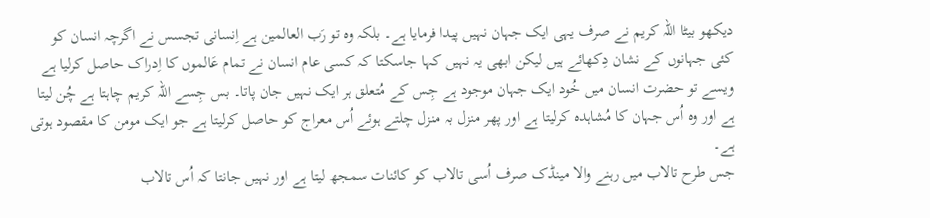دیکھو بیٹا اللہ کریم نے صرف یہی ایک جہان نہیں پیدا فرمایا ہے۔ بلکہ وہ تو رَب العالمین ہے اِنسانی تجسس نے اگرچہ انسان کو کئی جہانوں کے نشان دِکھائے ہیں لیکن ابھی یہ نہیں کہا جاسکتا کہ کسی عام انسان نے تمام عَالموں کا اِدراک حاصل کرلیا ہے ویسے تو حضرت انسان میں خُود ایک جہان موجود ہے جِس کے مُتعلق ہر ایک نہیں جان پاتا۔ بس جِسے اللہ کریم چاہتا ہے چُن لیتا ہے اور وہ اُس جہان کا مُشاہدہ کرلیتا ہے اور پھر منزل بہ منزل چلتے ہوئے اُس معراج کو حاصل کرلیتا ہے جو ایک مومن کا مقصود ہوتی ہے۔
جس طرح تالاب میں رہنے والا مینڈک صرف اُسی تالاب کو کائنات سمجھ لیتا ہے اور نہیں جانتا کہ اُس تالاب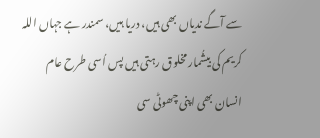سے آگے ندیاں بھی ہیں، دریا ہیں، سمندر ہے جہاں اللہ کریم کی بیشُمار مخلوق رہتی ہیں پس اُسی طرح عام انسان بھی اپنی چھوٹی سی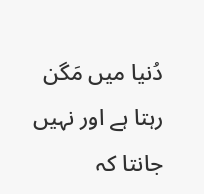دُنیا میں مَگن رہتا ہے اور نہیں جانتا کہ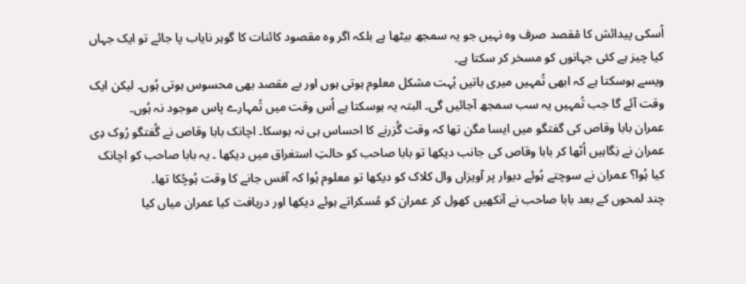اُسکی پیدائش کا مْقصد صرف وہ نہیں جو یہ سمجھ بیٹھا ہے بلکہ اگر وہ مقصود کائنات کا گوہر نایاب پا جائے تو ایک جہاں کیا چیز ہے کئی جہانوں کو مسخر کر سکتا ہے۔
ویسے ہوسکتا ہے کہ ابھی تُمہیں میری باتیں بُہت مشکل معلوم ہوتی ہوں اور بے مقصد بھی محسوس ہوتی ہُوں۔ لیکن ایک وقت آئے گا جب تُمہیں یہ سب سمجھ آجائیں گی۔ البتہ یہ ہوسکتا ہے اُس وقت میں تُمہارے پاس موجود نہ ہُوں۔
عمران بابا وقاص کی گفتگو میں ایسا مگن تھا کہ وقت گُزرنے کا احساس ہی نہ ہوسکا۔ اچانک بابا وقاص نے گُفتگو رُوک دِی عمران نے نِگاہیں اُٹھا کر بابا وقاص کی جانب دیکھا تو بابا صاحب کو حالتِ استغراق میں دیکھا ۔ یہ بابا صاحب کو اچانک کیا ہُوا؟ عمران نے سوچتے ہُوئے دیوار پر آویزاں وال کلاک کو دیکھا تو معلوم ہُوا کہ آفس جانے کا وقت ہُوچُکا تھا۔
چند لمحوں کے بعد بابا صاحب نے آنکھیں کھول کر عمران کو مُسکراتے ہوئے دیکھا اور دریافت کیا عمران میاں کیا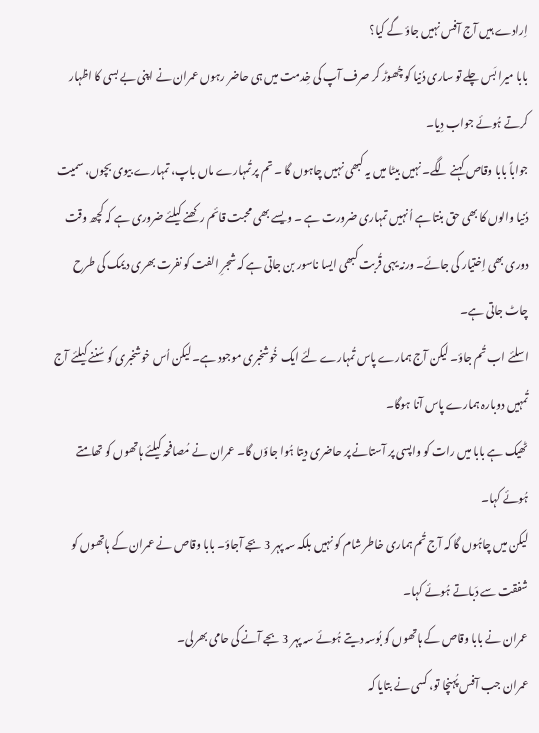اِرادے ہیں آج آفس نہیں جاؤ گے کیا؟
بابا میرا بَس چلے تو ساری دُنیا کو چُھوڑ کر صرف آپ کی خِدمت میں ہی حاضر رہوں عمران نے اپنی بے بسی کا اظہار کرتے ہُوئے جواب دِیا۔
جواباً بابا وقاص کہنے لگے۔ نہیں بیٹا میں یہ کبھی نہیں چاہوں گا ۔ تم پر تُمہارے ماں باپ، تمہارے بیوی بچوں، سمیت دُنیا والوں کا بھی حق بنتا ہے اُنہیں تمہاری ضرورت ہے ۔ ویسے بھی محبت قائم رکھنے کیلئے ضروری ہے کہ کچھ وقت دوری بھی اِختیار کی جائے۔ ورنہ یہی قُربت کبھی ایسا ناسور بن جاتی ہے کہ شجرِ الفت کو نفرت بھری دیمک کی طرح چاٹ جاتی ہے۔
اسلئے اب تُم جاؤ۔ لیکن آج ہمارے پاس تُمہارے لئے ایک خُوشخبری موجود ہے۔ لیکن اُس خوشخبری کو سُننے کیلئے آج تُمہیں دوبارہ ہمارے پاس آنا ہوگا۔
ٹھیک ہے بابا میں رات کو واپسی پر آستانے پر حاضری دیتا ہُوا جاؤں گا۔ عمران نے مُصافحہ کیلئے ہاتھوں کو تھامتے ہُوئے کہا۔
لیکن میں چاہُوں گا کہ آج تُم ہماری خاطر شام کو نہیں بلکہ سہ پہر 3 بجے آجاؤ۔ بابا وقاص نے عمران کے ہاتھوں کو شفقت سے دَباتے ہُوئے کہا۔
عمران نے بابا وقاص کے ہاتھوں کو بُوسہ دیتے ہُوئے سہ پہر 3 بجے آنے کی حامی بھرلی۔
عمران جب آفس پُہنچا تو، کسی نے بتایا کہ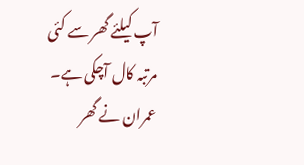آپ کیلئے گھر سے کئی مرتبہ کال آچکی ہے۔
عمران نے گھر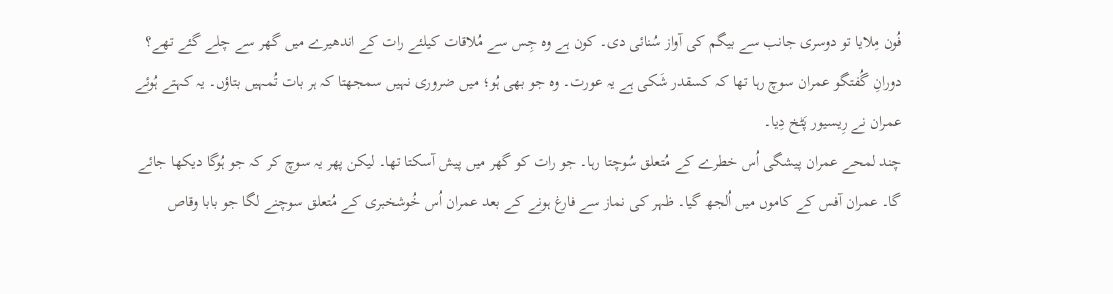فُون مِلایا تو دوسری جانب سے بیگم کی آواز سُنائی دی۔ کون ہے وہ جِس سے مُلاقات کیلئے رات کے اندھیرے میں گھر سے چلے گئے تھے؟
دورانِ گُفتگو عمران سوچ رہا تھا کہ کسقدر شَکی ہے یہ عورت۔ وہ جو بھی ہُو؛ میں ضروری نہیں سمجھتا کہ ہر بات تُمہیں بتاؤں۔ یہ کہتے ہُوئے عمران نے رِیسیور پَٹخ دِیا۔
چند لمحے عمران پیشگی اُس خطرے کے مُتعلق سُوچتا رہا۔ جو رات کو گھر میں پیش آسکتا تھا۔ لیکن پھر یہ سوچ کر کہ جو ہُوگا دیکھا جائے گا۔ عمران آفس کے کاموں میں اُلجھ گیا۔ ظہر کی نماز سے فارغ ہونے کے بعد عمران اُس خُوشخبری کے مُتعلق سوچنے لگا جو بابا وقاص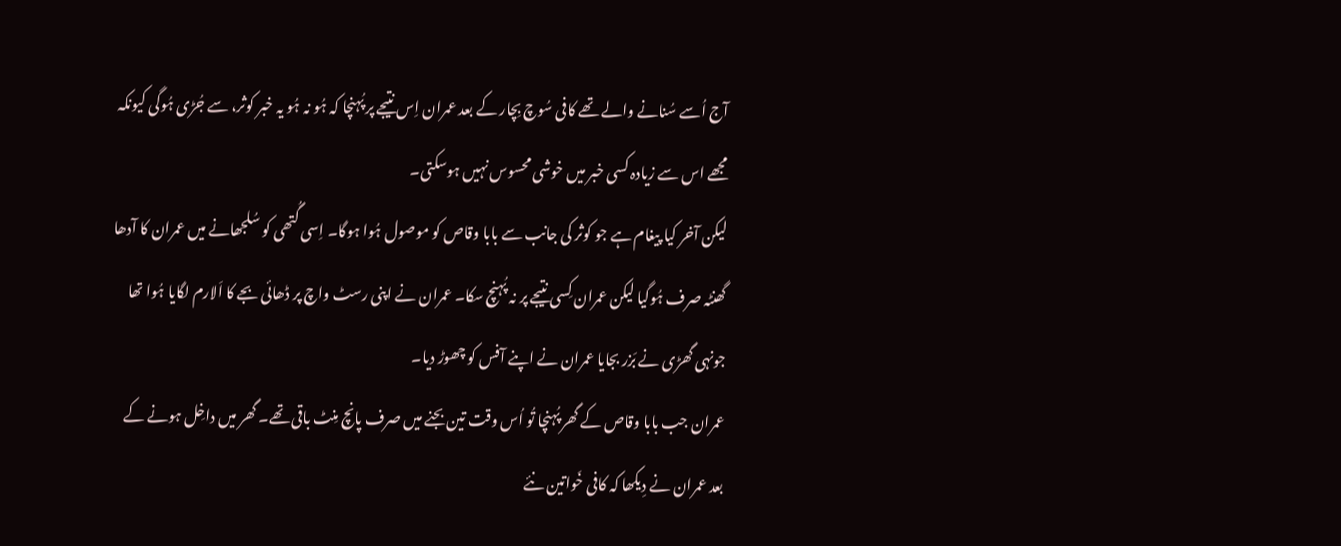آج اُسے سُنانے والے تھے کافی سُوچ بِچار کے بعد عمران اِس نتیجے پر پُہنچا کہ ہُو نہ ہُو یہ خبر کوثر، سے جُڑی ہُوگی کیونکہ مجھے اس سے زیادہ کسی خبر میں خوشی محسوس نہیں ہوسکتی۔
لیکن آخر کیا پیغام ہے جو کوثر کی جانب سے بابا وقاص کو موصول ہُوا ہوگا۔ اِسی گُتھی کو سُلجھانے میں عمران کا آدھا گھنٹہ صرف ہُوگیا لیکن عمران کِسی نتیجے پر نہ پُہنچ سکا۔ عمران نے اپنی رسٹ واچ پر ڈھائی بجے کا اَلارم لگایا ہُوا تھا جونہی گھڑی نے بَزر بجایا عمران نے اپنے آفس کو چھوڑ دیا۔
عمران جب بابا وقاص کے گھر پُہنچا تُو اُس وقت تین بجنے میں صرف پانچ مِنٹ باقی تھے۔ گھر میں داخِل ہونے کے بعد عمران نے دِیکھا کہ کافی خَواتین نئے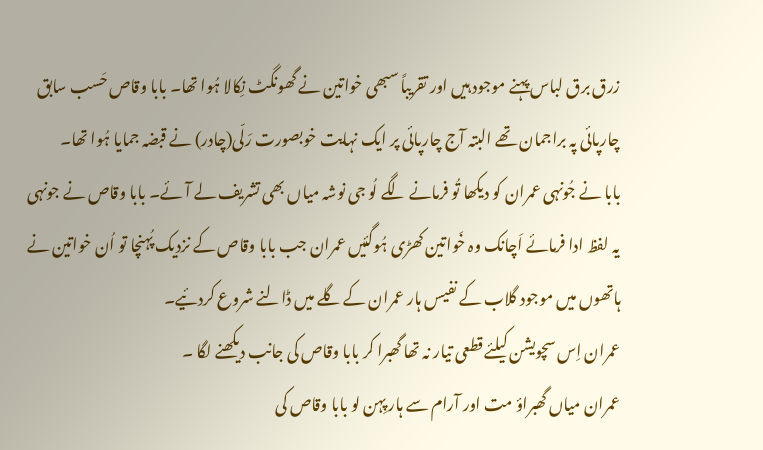زرق برق لباس پہنے موجود ہیں اور تقریباً سبھی خواتین نے گھونگٹ نِکالا ہُوا تھا۔ بابا وقاص حَسب سابق چارپائی پہ براجمان تھے البتہ آج چارپائی پر ایک نہایت خوبصورت رَلّی(چادر) نے قبضہ جمایا ہُوا تھا۔
بابا نے جُونہی عمران کو دیکھا تُو فرمانے لگے لُو جی نوشہ میاں بھی تشریف لے آئے۔ بابا وقاص نے جونہی یہ لفظ ادا فرمائے اَچانک وہ خَواتین کھڑی ہُوگئیں عمران جب بابا وقاص کے نزدیک پُہنچا تو اُن خواتین نے ہاتھوں میں موجود گلاب کے نفیس ہار عمران کے گلے میں ڈالنے شروع کردئیے۔
عمران اِس سچویشن کیلئے قطعی تیار نہ تھا گھبرا کر بابا وقاص کی جانب دیکھنے لگا ۔
عمران میاں گھبراؤ مت اور آرام سے ہار پِہن لو بابا وقاص کی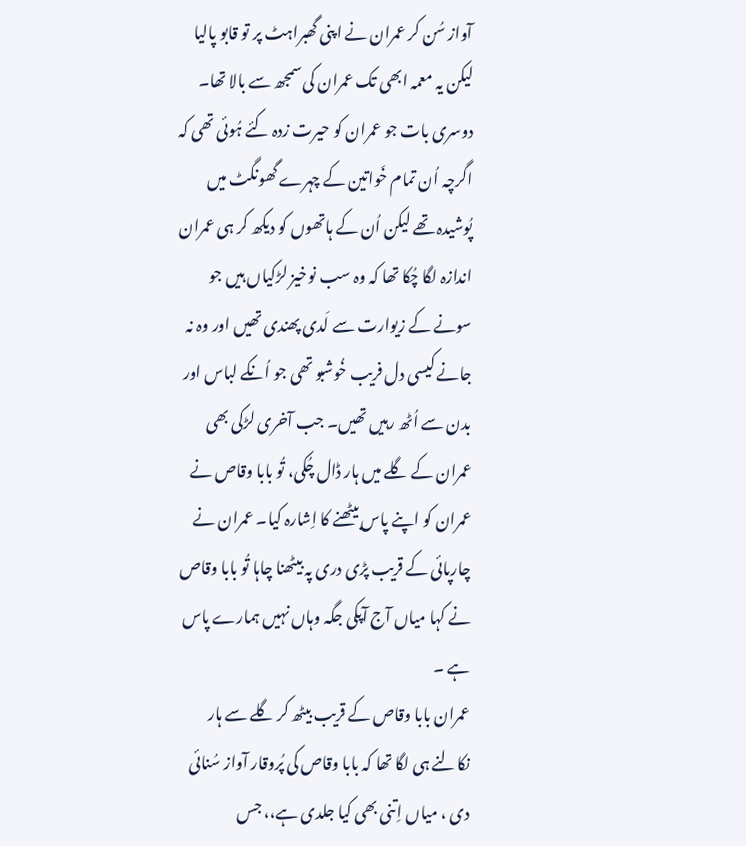آواز سُن کر عمران نے اپنی گھبراہٹ پر تو قابو پالیا لیکن یہ معمہ ابھی تک عمران کی سمجھ سے بالا تھا۔ دوسری بات جو عمران کو حیرت زدہ کئے ہُوئی تھی کہ اگرچہ اُن تمام خَواتین کے چہرے گھونگٹ میں پُوشیدہ تھے لیکن اُن کے ہاتھوں کو دیکھ کر ہی عمران اندازہ لگا چُکا تھا کہ وہ سب نوخیز لڑکیاں ہیں جو سونے کے زیوارت سے لَدی پھندی تھیں اور وہ نہ جانے کیسی دل فریب خُوشبو تھی جو اُنکے لباس اور بدن سے اُٹھ رہیں تھیں۔ جب آخری لڑکی بھی عمران کے گلے میں ہار ڈال چُکی، تُو بابا وقاص نے عمران کو اپنے پاس بیٹھنے کا اِشارہ کیا۔ عمران نے چارپائی کے قریب پڑی دری پہ بیٹھنا چاہا تُو بابا وقاص نے کہا میاں آج آپکی جگہ وہاں نہیں ہمارے پاس ہے ۔
عمران بابا وقاص کے قریب بیٹھ کر گلے سے ہار نکالنے ہی لگا تھا کہ بابا وقاص کی پُروقار آواز سُنائی دی ، میاں اِتنی بھی کیا جلدی ہے،، جس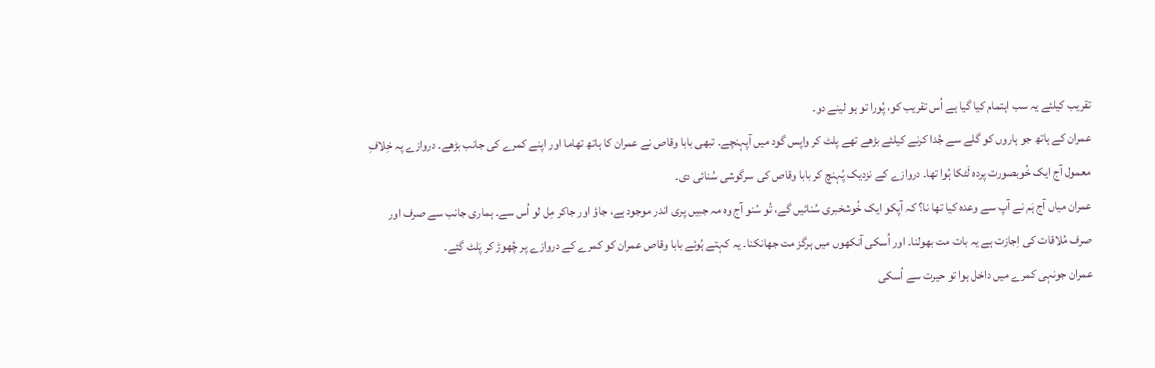تقریب کیلئے یہ سب اہتمام کیا گیا ہے اُس تقریب کو، پُورا تو ہو لینے دو۔
عمران کے ہاتھ جو ہاروں کو گلے سے جُدا کرنے کیلئے بڑھے تھے پلٹ کر واپس گود میں آپہنچے۔ تبھی بابا وقاص نے عمران کا ہاتھ تھاما اور اپنے کمرے کی جانب بڑھے۔ دروازے پہ خِلافِ معمول آج ایک خُوبصورت پردہ لَٹکا ہُوا تھا۔ دروازے کے نزدیک پُہنچ کر بابا وقاص کی سرگوشی سُنائی دی۔
عمران میاں آج ہَم نے آپ سے وعدہ کیا تھا نا؟ کہ آپکو ایک خُوشخبری سُنائیں گے، تُو سُنو آج وہ مہ جبیں پری اندر موجود ہے، جاؤ اور جاکر مِل لو اُس سے۔ ہماری جانب سے صرف اور صرف مُلاقات کی اِجازت ہے یہ بات مت بھولنا۔ اور اُسکی آنکھوں میں ہرگز مت جھانکنا۔ یہ کہتے ہُوئے بابا وقاص عمران کو کمرے کے دروازے پر چُھوڑ کر پَلٹ گئے۔
عمران جونہی کمرے میں داخل ہوا تو حیرت سے اُسکی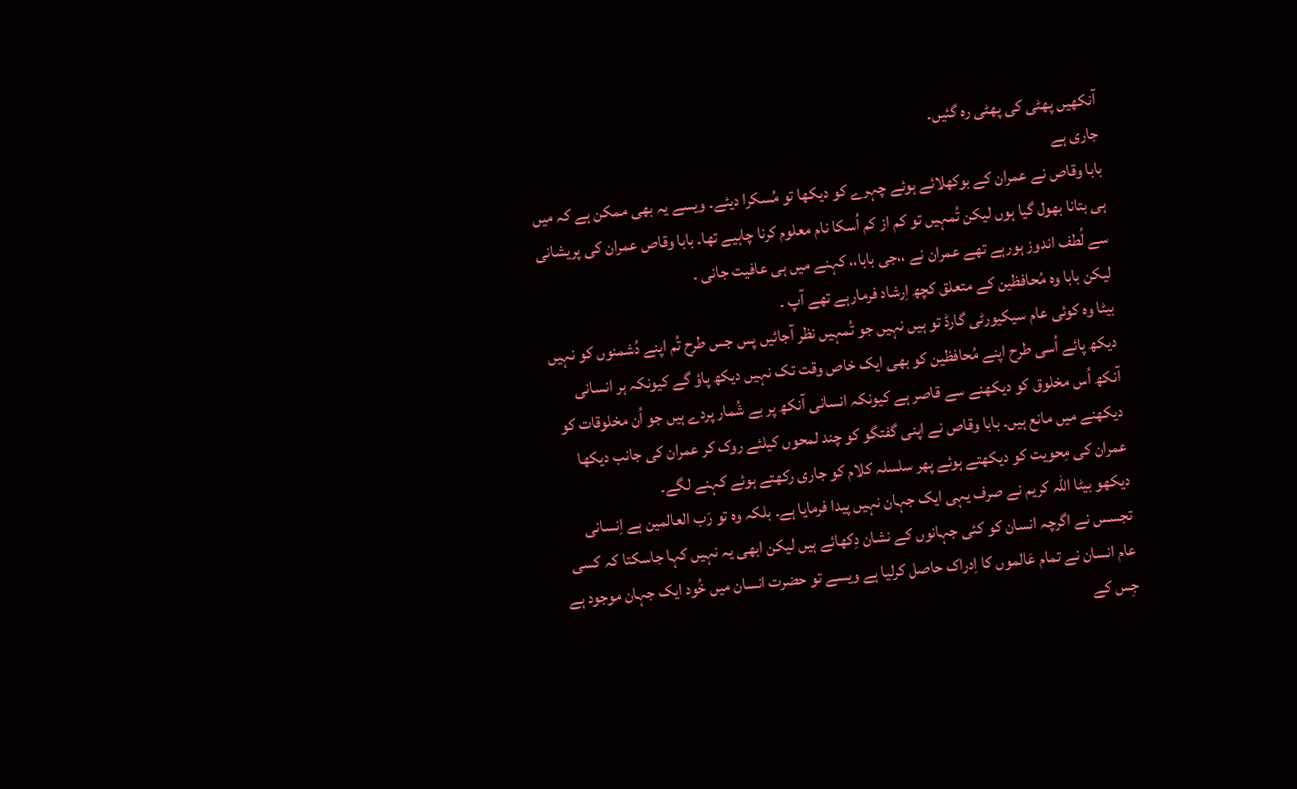آنکھیں پھٹی کی پھٹی رہ گئیں۔
جاری ہے
بابا وقاص نے عمران کے بوکھلائے ہوئے چہرے کو دیکھا تو مُسکرا دیئے۔ ویسے یہ بھی ممکن ہے کہ میں ہی بتانا بھول گیا ہوں لیکن تُمہیں تو کم از کم اُسکا نام معلوم کرنا چاہیے تھا۔ بابا وقاص عمران کی پریشانی سے لُطف اندوز ہورہے تھے عمران نے ،،جی بابا،، کہنے میں ہی عافیت جانی ۔
لیکن بابا وہ مُحافظین کے متعلق کچھ اِرشاد فرمارہے تھے آپ ۔
بیٹا وہ کوئی عام سیکیورٹی گارڈ تو ہیں نہیں جو تُمہیں نظر آجائیں پس جس طرح تُم اپنے دُشمنوں کو نہیں دیکھ پائے اُسی طرح اپنے مُحافظین کو بھی ایک خاص وقت تک نہیں دیکھ پاؤ گے کیونکہ ہر انسانی آنکھ اُس مخلوق کو دیکھنے سے قاصر ہے کیونکہ انسانی آنکھ پر بے شُمار پردے ہیں جو اُن مخلوقات کو دیکھنے میں مانع ہیں۔ بابا وقاص نے اپنی گفتگو کو چند لمحوں کیلئے روک کر عمران کی جانب دیکھا عمران کی مِحویت کو دیکھتے ہوئے پھر سلسلہ کلام کو جاری رکھتے ہوئے کہنے لگے۔
دیکھو بیٹا اللہ کریم نے صرف یہی ایک جہان نہیں پیدا فرمایا ہے۔ بلکہ وہ تو رَب العالمین ہے اِنسانی تجسس نے اگرچہ انسان کو کئی جہانوں کے نشان دِکھائے ہیں لیکن ابھی یہ نہیں کہا جاسکتا کہ کسی عام انسان نے تمام عَالموں کا اِدراک حاصل کرلیا ہے ویسے تو حضرت انسان میں خُود ایک جہان موجود ہے جِس کے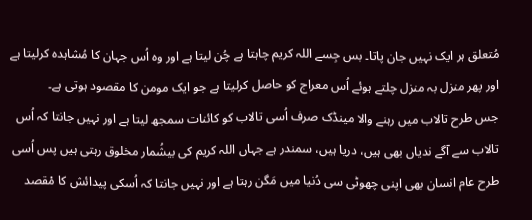مُتعلق ہر ایک نہیں جان پاتا۔ بس جِسے اللہ کریم چاہتا ہے چُن لیتا ہے اور وہ اُس جہان کا مُشاہدہ کرلیتا ہے اور پھر منزل بہ منزل چلتے ہوئے اُس معراج کو حاصل کرلیتا ہے جو ایک مومن کا مقصود ہوتی ہے۔
جس طرح تالاب میں رہنے والا مینڈک صرف اُسی تالاب کو کائنات سمجھ لیتا ہے اور نہیں جانتا کہ اُس تالاب سے آگے ندیاں بھی ہیں، دریا ہیں، سمندر ہے جہاں اللہ کریم کی بیشُمار مخلوق رہتی ہیں پس اُسی طرح عام انسان بھی اپنی چھوٹی سی دُنیا میں مَگن رہتا ہے اور نہیں جانتا کہ اُسکی پیدائش کا مْقصد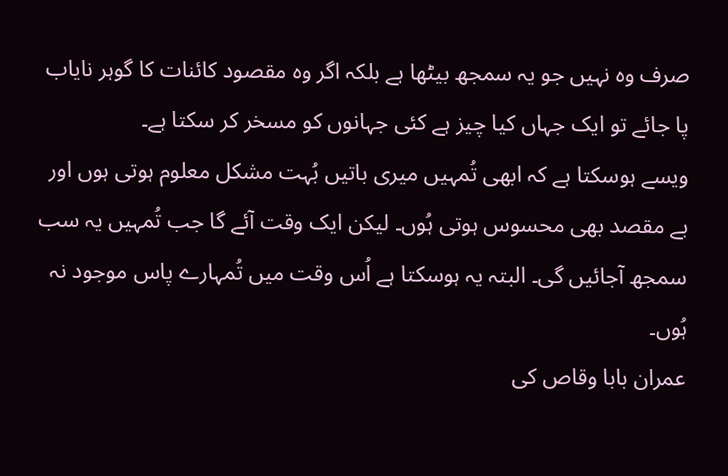صرف وہ نہیں جو یہ سمجھ بیٹھا ہے بلکہ اگر وہ مقصود کائنات کا گوہر نایاب پا جائے تو ایک جہاں کیا چیز ہے کئی جہانوں کو مسخر کر سکتا ہے۔
ویسے ہوسکتا ہے کہ ابھی تُمہیں میری باتیں بُہت مشکل معلوم ہوتی ہوں اور بے مقصد بھی محسوس ہوتی ہُوں۔ لیکن ایک وقت آئے گا جب تُمہیں یہ سب سمجھ آجائیں گی۔ البتہ یہ ہوسکتا ہے اُس وقت میں تُمہارے پاس موجود نہ ہُوں۔
عمران بابا وقاص کی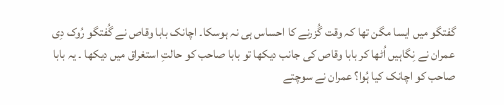گفتگو میں ایسا مگن تھا کہ وقت گُزرنے کا احساس ہی نہ ہوسکا۔ اچانک بابا وقاص نے گُفتگو رُوک دِی عمران نے نِگاہیں اُٹھا کر بابا وقاص کی جانب دیکھا تو بابا صاحب کو حالتِ استغراق میں دیکھا ۔ یہ بابا صاحب کو اچانک کیا ہُوا؟ عمران نے سوچتے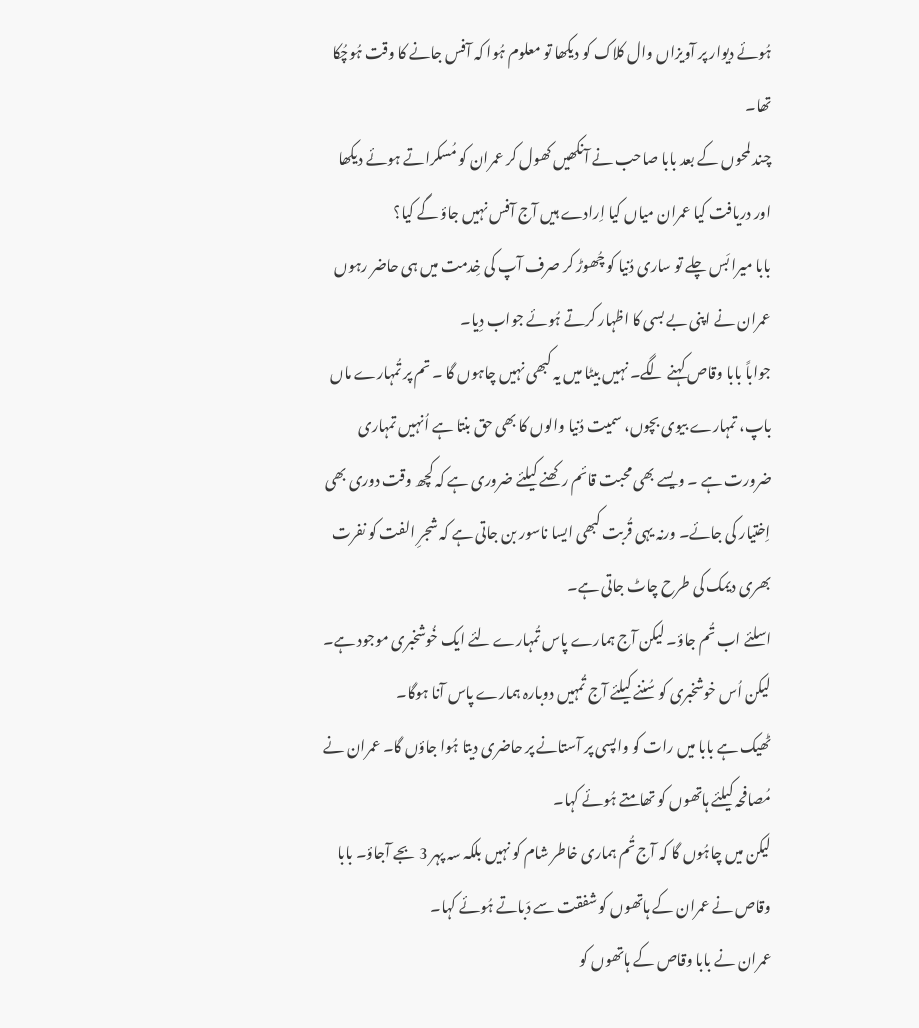ہُوئے دیوار پر آویزاں وال کلاک کو دیکھا تو معلوم ہُوا کہ آفس جانے کا وقت ہُوچُکا تھا۔
چند لمحوں کے بعد بابا صاحب نے آنکھیں کھول کر عمران کو مُسکراتے ہوئے دیکھا اور دریافت کیا عمران میاں کیا اِرادے ہیں آج آفس نہیں جاؤ گے کیا؟
بابا میرا بَس چلے تو ساری دُنیا کو چُھوڑ کر صرف آپ کی خِدمت میں ہی حاضر رہوں عمران نے اپنی بے بسی کا اظہار کرتے ہُوئے جواب دِیا۔
جواباً بابا وقاص کہنے لگے۔ نہیں بیٹا میں یہ کبھی نہیں چاہوں گا ۔ تم پر تُمہارے ماں باپ، تمہارے بیوی بچوں، سمیت دُنیا والوں کا بھی حق بنتا ہے اُنہیں تمہاری ضرورت ہے ۔ ویسے بھی محبت قائم رکھنے کیلئے ضروری ہے کہ کچھ وقت دوری بھی اِختیار کی جائے۔ ورنہ یہی قُربت کبھی ایسا ناسور بن جاتی ہے کہ شجرِ الفت کو نفرت بھری دیمک کی طرح چاٹ جاتی ہے۔
اسلئے اب تُم جاؤ۔ لیکن آج ہمارے پاس تُمہارے لئے ایک خُوشخبری موجود ہے۔ لیکن اُس خوشخبری کو سُننے کیلئے آج تُمہیں دوبارہ ہمارے پاس آنا ہوگا۔
ٹھیک ہے بابا میں رات کو واپسی پر آستانے پر حاضری دیتا ہُوا جاؤں گا۔ عمران نے مُصافحہ کیلئے ہاتھوں کو تھامتے ہُوئے کہا۔
لیکن میں چاہُوں گا کہ آج تُم ہماری خاطر شام کو نہیں بلکہ سہ پہر 3 بجے آجاؤ۔ بابا وقاص نے عمران کے ہاتھوں کو شفقت سے دَباتے ہُوئے کہا۔
عمران نے بابا وقاص کے ہاتھوں کو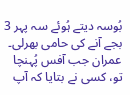بُوسہ دیتے ہُوئے سہ پہر 3 بجے آنے کی حامی بھرلی۔
عمران جب آفس پُہنچا تو، کسی نے بتایا کہ آپ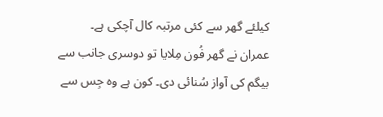کیلئے گھر سے کئی مرتبہ کال آچکی ہے۔
عمران نے گھر فُون مِلایا تو دوسری جانب سے بیگم کی آواز سُنائی دی۔ کون ہے وہ جِس سے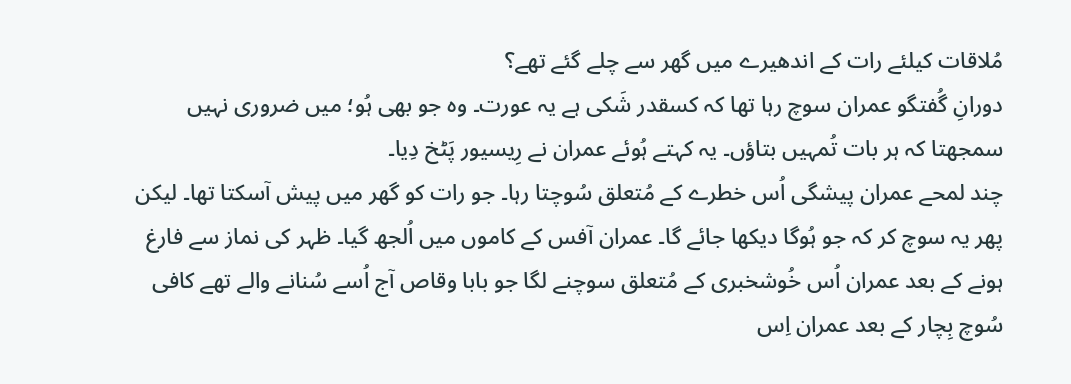مُلاقات کیلئے رات کے اندھیرے میں گھر سے چلے گئے تھے؟
دورانِ گُفتگو عمران سوچ رہا تھا کہ کسقدر شَکی ہے یہ عورت۔ وہ جو بھی ہُو؛ میں ضروری نہیں سمجھتا کہ ہر بات تُمہیں بتاؤں۔ یہ کہتے ہُوئے عمران نے رِیسیور پَٹخ دِیا۔
چند لمحے عمران پیشگی اُس خطرے کے مُتعلق سُوچتا رہا۔ جو رات کو گھر میں پیش آسکتا تھا۔ لیکن پھر یہ سوچ کر کہ جو ہُوگا دیکھا جائے گا۔ عمران آفس کے کاموں میں اُلجھ گیا۔ ظہر کی نماز سے فارغ ہونے کے بعد عمران اُس خُوشخبری کے مُتعلق سوچنے لگا جو بابا وقاص آج اُسے سُنانے والے تھے کافی سُوچ بِچار کے بعد عمران اِس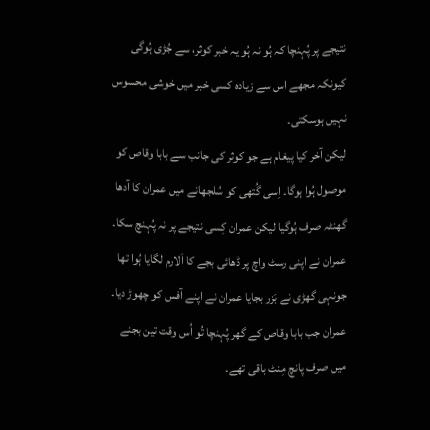نتیجے پر پُہنچا کہ ہُو نہ ہُو یہ خبر کوثر، سے جُڑی ہُوگی کیونکہ مجھے اس سے زیادہ کسی خبر میں خوشی محسوس نہیں ہوسکتی۔
لیکن آخر کیا پیغام ہے جو کوثر کی جانب سے بابا وقاص کو موصول ہُوا ہوگا۔ اِسی گُتھی کو سُلجھانے میں عمران کا آدھا گھنٹہ صرف ہُوگیا لیکن عمران کِسی نتیجے پر نہ پُہنچ سکا۔ عمران نے اپنی رسٹ واچ پر ڈھائی بجے کا اَلارم لگایا ہُوا تھا جونہی گھڑی نے بَزر بجایا عمران نے اپنے آفس کو چھوڑ دیا۔
عمران جب بابا وقاص کے گھر پُہنچا تُو اُس وقت تین بجنے میں صرف پانچ مِنٹ باقی تھے۔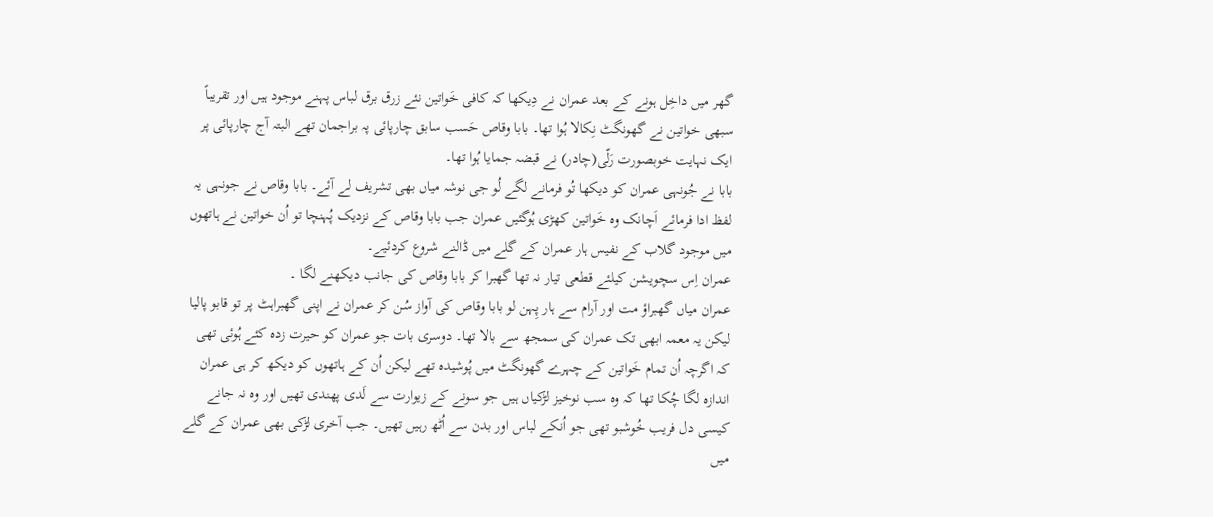گھر میں داخِل ہونے کے بعد عمران نے دِیکھا کہ کافی خَواتین نئے زرق برق لباس پہنے موجود ہیں اور تقریباً سبھی خواتین نے گھونگٹ نِکالا ہُوا تھا۔ بابا وقاص حَسب سابق چارپائی پہ براجمان تھے البتہ آج چارپائی پر ایک نہایت خوبصورت رَلّی(چادر) نے قبضہ جمایا ہُوا تھا۔
بابا نے جُونہی عمران کو دیکھا تُو فرمانے لگے لُو جی نوشہ میاں بھی تشریف لے آئے۔ بابا وقاص نے جونہی یہ لفظ ادا فرمائے اَچانک وہ خَواتین کھڑی ہُوگئیں عمران جب بابا وقاص کے نزدیک پُہنچا تو اُن خواتین نے ہاتھوں میں موجود گلاب کے نفیس ہار عمران کے گلے میں ڈالنے شروع کردئیے۔
عمران اِس سچویشن کیلئے قطعی تیار نہ تھا گھبرا کر بابا وقاص کی جانب دیکھنے لگا ۔
عمران میاں گھبراؤ مت اور آرام سے ہار پِہن لو بابا وقاص کی آواز سُن کر عمران نے اپنی گھبراہٹ پر تو قابو پالیا لیکن یہ معمہ ابھی تک عمران کی سمجھ سے بالا تھا۔ دوسری بات جو عمران کو حیرت زدہ کئے ہُوئی تھی کہ اگرچہ اُن تمام خَواتین کے چہرے گھونگٹ میں پُوشیدہ تھے لیکن اُن کے ہاتھوں کو دیکھ کر ہی عمران اندازہ لگا چُکا تھا کہ وہ سب نوخیز لڑکیاں ہیں جو سونے کے زیوارت سے لَدی پھندی تھیں اور وہ نہ جانے کیسی دل فریب خُوشبو تھی جو اُنکے لباس اور بدن سے اُٹھ رہیں تھیں۔ جب آخری لڑکی بھی عمران کے گلے میں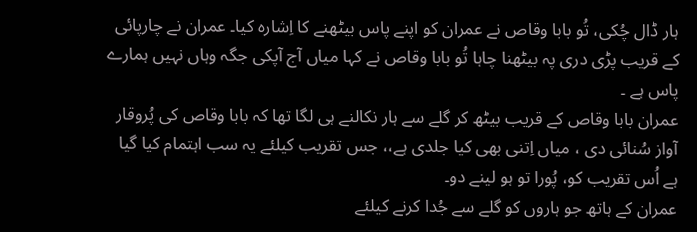ہار ڈال چُکی، تُو بابا وقاص نے عمران کو اپنے پاس بیٹھنے کا اِشارہ کیا۔ عمران نے چارپائی کے قریب پڑی دری پہ بیٹھنا چاہا تُو بابا وقاص نے کہا میاں آج آپکی جگہ وہاں نہیں ہمارے پاس ہے ۔
عمران بابا وقاص کے قریب بیٹھ کر گلے سے ہار نکالنے ہی لگا تھا کہ بابا وقاص کی پُروقار آواز سُنائی دی ، میاں اِتنی بھی کیا جلدی ہے،، جس تقریب کیلئے یہ سب اہتمام کیا گیا ہے اُس تقریب کو، پُورا تو ہو لینے دو۔
عمران کے ہاتھ جو ہاروں کو گلے سے جُدا کرنے کیلئے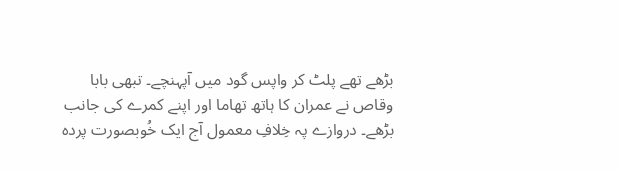بڑھے تھے پلٹ کر واپس گود میں آپہنچے۔ تبھی بابا وقاص نے عمران کا ہاتھ تھاما اور اپنے کمرے کی جانب بڑھے۔ دروازے پہ خِلافِ معمول آج ایک خُوبصورت پردہ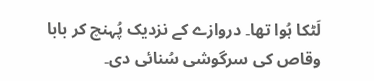لَٹکا ہُوا تھا۔ دروازے کے نزدیک پُہنچ کر بابا وقاص کی سرگوشی سُنائی دی۔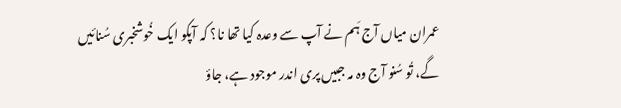عمران میاں آج ہَم نے آپ سے وعدہ کیا تھا نا؟ کہ آپکو ایک خُوشخبری سُنائیں گے، تُو سُنو آج وہ مہ جبیں پری اندر موجود ہے، جاؤ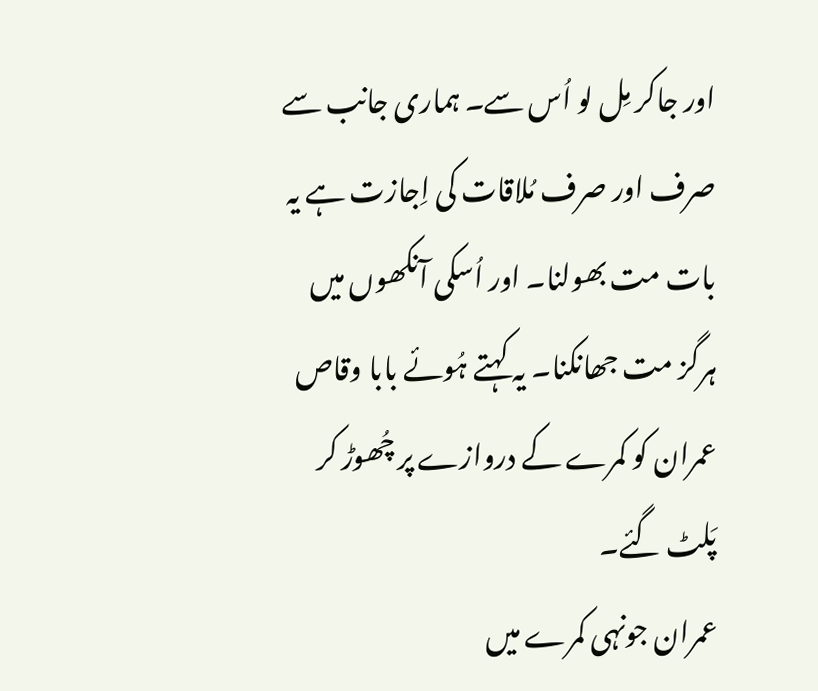اور جاکر مِل لو اُس سے۔ ہماری جانب سے صرف اور صرف مُلاقات کی اِجازت ہے یہ بات مت بھولنا۔ اور اُسکی آنکھوں میں ہرگز مت جھانکنا۔ یہ کہتے ہُوئے بابا وقاص عمران کو کمرے کے دروازے پر چُھوڑ کر پَلٹ گئے۔
عمران جونہی کمرے میں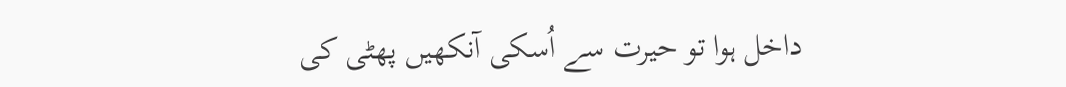داخل ہوا تو حیرت سے اُسکی آنکھیں پھٹی کی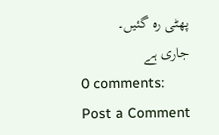پھٹی رہ گئیں۔
جاری ہے
0 comments:
Post a Comment